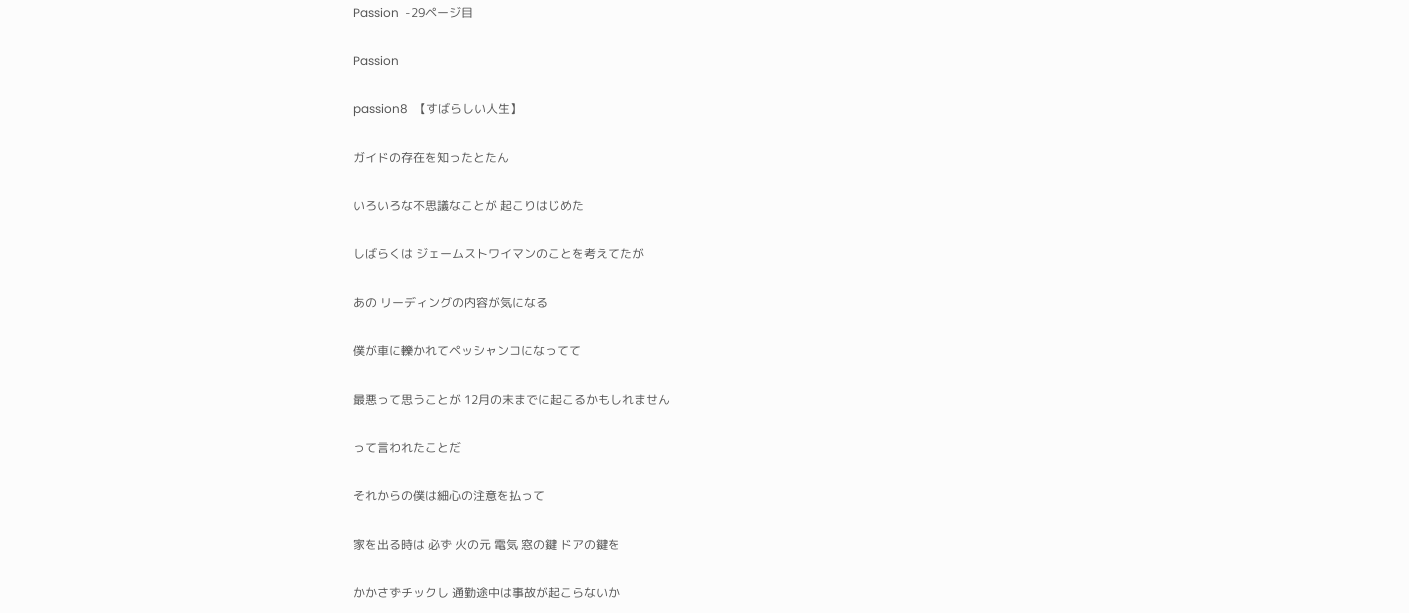Passion  -29ページ目

Passion

passion8  【すばらしい人生】

ガイドの存在を知ったとたん

いろいろな不思議なことが 起こりはじめた

しばらくは ジェームストワイマンのことを考えてたが

あの リーディングの内容が気になる

僕が車に轢かれてペッシャンコになってて

最悪って思うことが 12月の末までに起こるかもしれません

って言われたことだ

それからの僕は細心の注意を払って

家を出る時は 必ず 火の元 電気 窓の鍵 ドアの鍵を

かかさずチックし 通勤途中は事故が起こらないか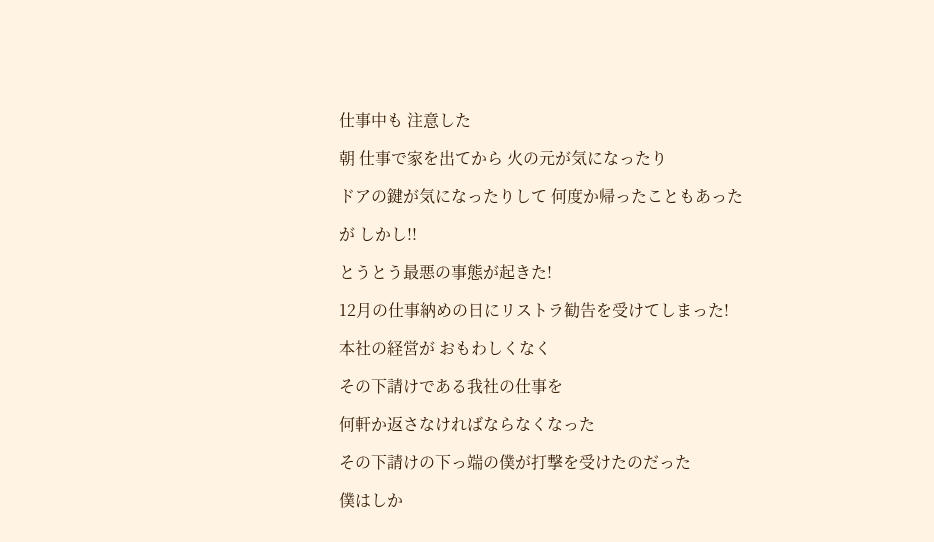仕事中も 注意した

朝 仕事で家を出てから 火の元が気になったり

ドアの鍵が気になったりして 何度か帰ったこともあった

が しかし!!

とうとう最悪の事態が起きた!

12月の仕事納めの日にリストラ勧告を受けてしまった!

本社の経営が おもわしくなく

その下請けである我社の仕事を

何軒か返さなければならなくなった

その下請けの下っ端の僕が打撃を受けたのだった

僕はしか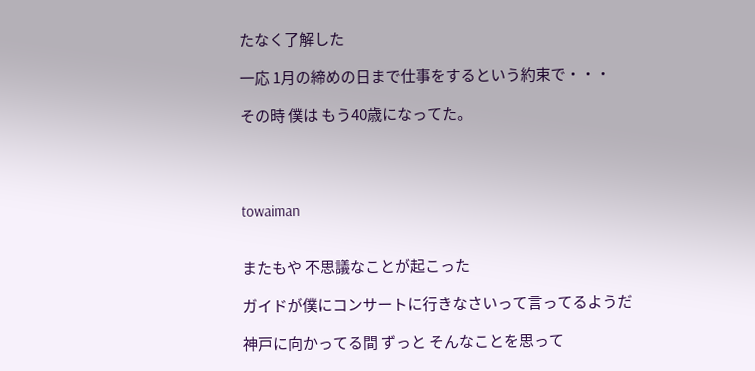たなく了解した

一応 1月の締めの日まで仕事をするという約束で・・・

その時 僕は もう40歳になってた。




towaiman


またもや 不思議なことが起こった

ガイドが僕にコンサートに行きなさいって言ってるようだ

神戸に向かってる間 ずっと そんなことを思って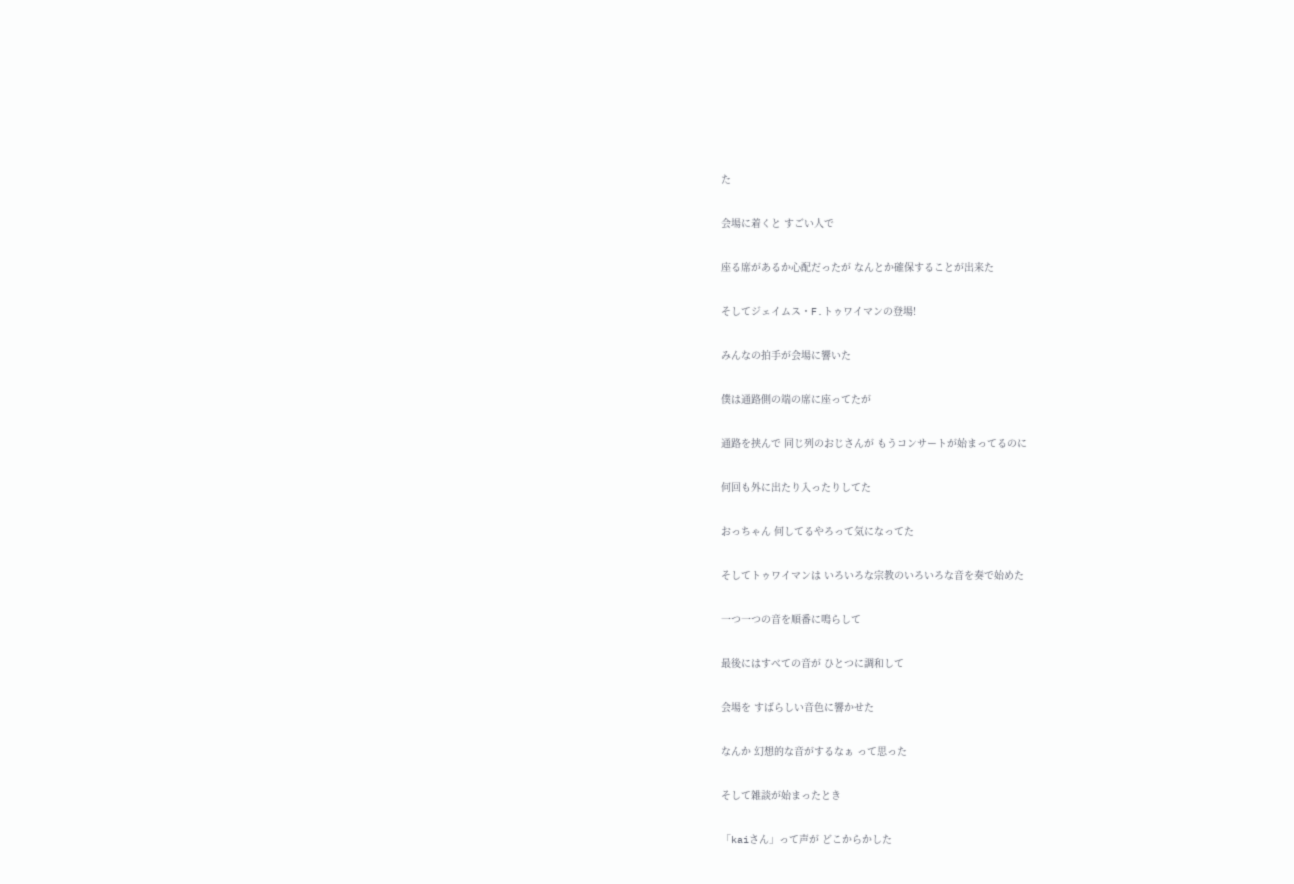た

会場に着くと すごい人で

座る席があるか心配だったが なんとか確保することが出来た

そしてジェイムス・F.トゥワイマンの登場!

みんなの拍手が会場に響いた

僕は通路側の端の席に座ってたが

通路を挟んで 同じ列のおじさんが もうコンサートが始まってるのに

何回も外に出たり入ったりしてた

おっちゃん 何してるやろって気になってた

そしてトゥワイマンは いろいろな宗教のいろいろな音を奏で始めた

一つ一つの音を順番に鳴らして

最後にはすべての音が ひとつに調和して

会場を すばらしい音色に響かせた

なんか 幻想的な音がするなぁ って思った

そして雑談が始まったとき

「kaiさん」って声が どこからかした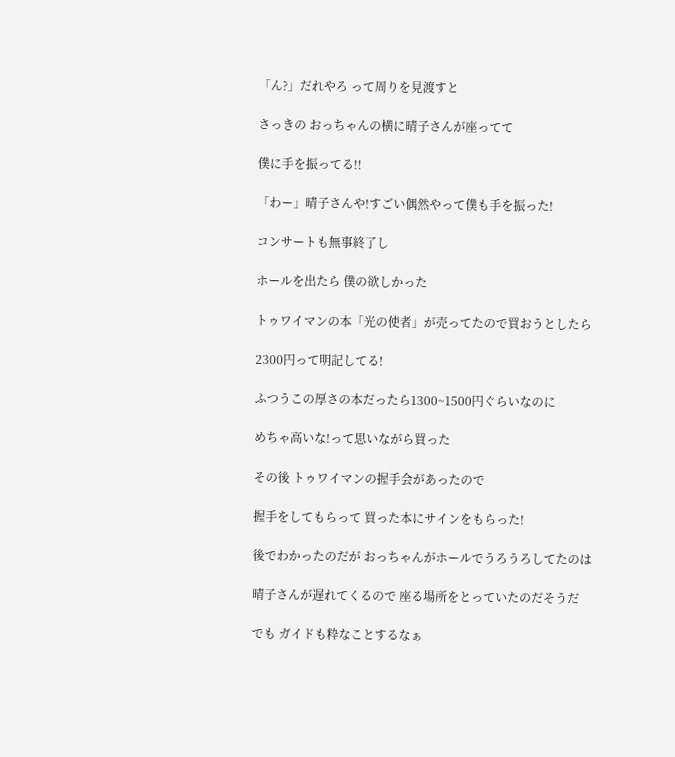「ん?」だれやろ って周りを見渡すと

さっきの おっちゃんの横に晴子さんが座ってて

僕に手を振ってる!!

「わー」晴子さんや!すごい偶然やって僕も手を振った!

コンサートも無事終了し

ホールを出たら 僕の欲しかった

トゥワイマンの本「光の使者」が売ってたので買おうとしたら

2300円って明記してる!

ふつうこの厚さの本だったら1300~1500円ぐらいなのに

めちゃ高いな!って思いながら買った

その後 トゥワイマンの握手会があったので

握手をしてもらって 買った本にサインをもらった!

後でわかったのだが おっちゃんがホールでうろうろしてたのは

晴子さんが遅れてくるので 座る場所をとっていたのだそうだ

でも ガイドも粋なことするなぁ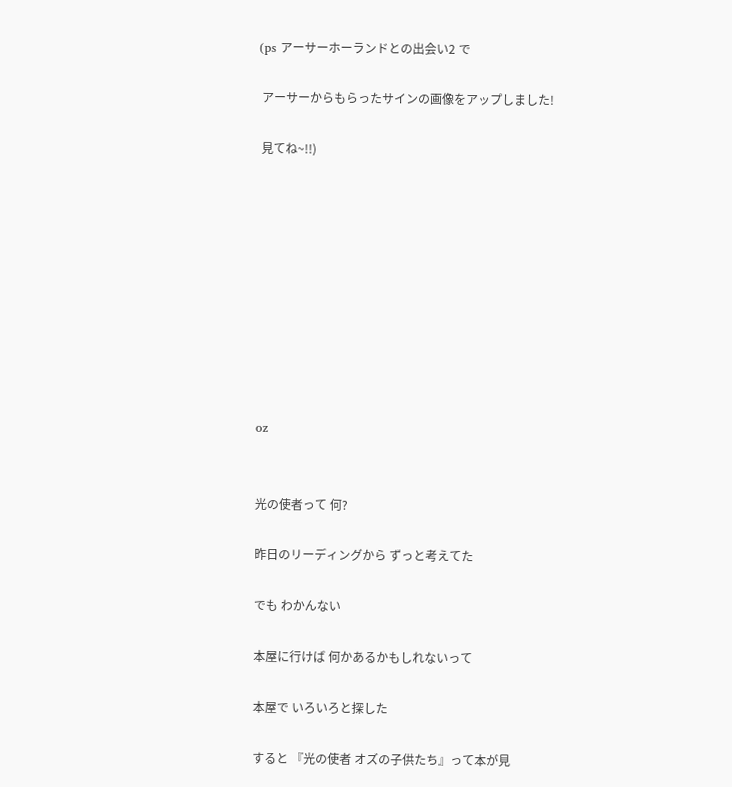(ps アーサーホーランドとの出会い2 で

 アーサーからもらったサインの画像をアップしました!

 見てね~!!)










oz


光の使者って 何?

昨日のリーディングから ずっと考えてた

でも わかんない

本屋に行けば 何かあるかもしれないって

本屋で いろいろと探した

すると 『光の使者 オズの子供たち』って本が見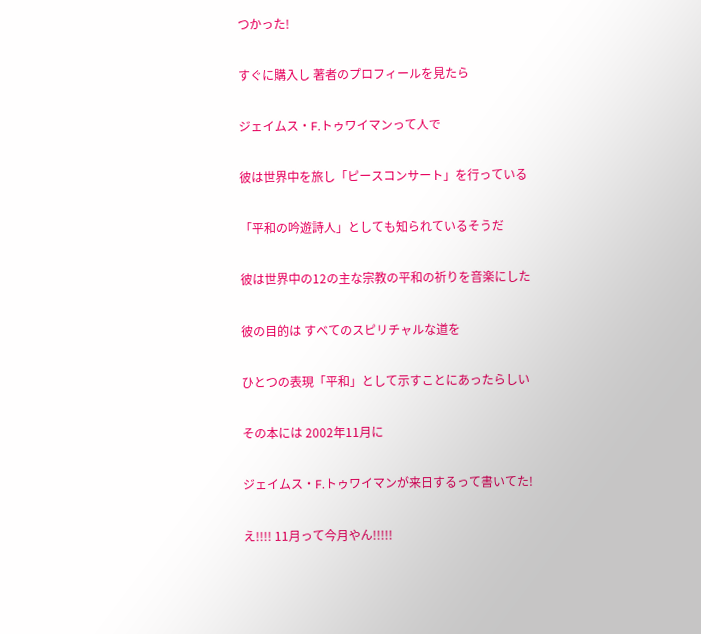つかった!

すぐに購入し 著者のプロフィールを見たら

ジェイムス・F.トゥワイマンって人で

彼は世界中を旅し「ピースコンサート」を行っている

「平和の吟遊詩人」としても知られているそうだ

彼は世界中の12の主な宗教の平和の祈りを音楽にした

彼の目的は すべてのスピリチャルな道を

ひとつの表現「平和」として示すことにあったらしい

その本には 2002年11月に

ジェイムス・F.トゥワイマンが来日するって書いてた!

え!!!! 11月って今月やん!!!!!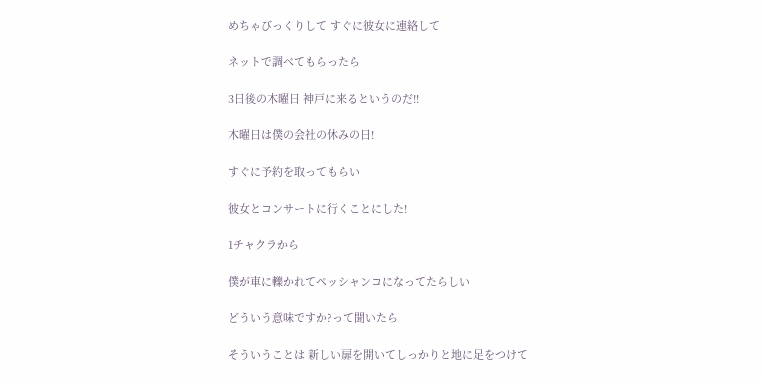めちゃびっくりして すぐに彼女に連絡して

ネットで調べてもらったら

3日後の木曜日 神戸に来るというのだ!!

木曜日は僕の会社の休みの日!

すぐに予約を取ってもらい

彼女とコンサートに行くことにした!

1チャクラから

僕が車に轢かれてペッシャンコになってたらしい

どういう意味ですか?って聞いたら

そういうことは 新しい扉を開いてしっかりと地に足をつけて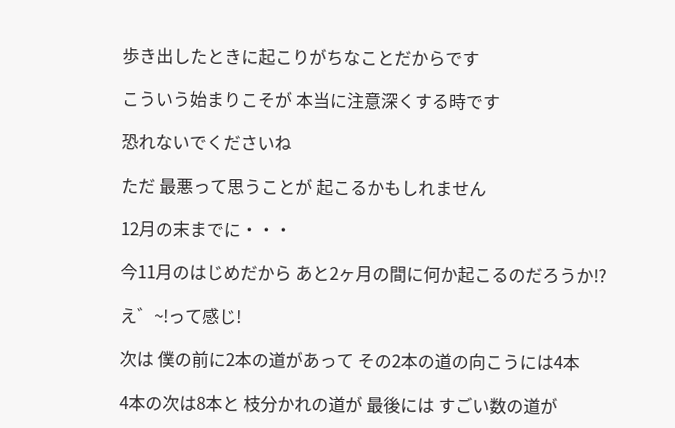歩き出したときに起こりがちなことだからです

こういう始まりこそが 本当に注意深くする時です

恐れないでくださいね

ただ 最悪って思うことが 起こるかもしれません

12月の末までに・・・

今11月のはじめだから あと2ヶ月の間に何か起こるのだろうか!?

え゛~!って感じ!

次は 僕の前に2本の道があって その2本の道の向こうには4本

4本の次は8本と 枝分かれの道が 最後には すごい数の道が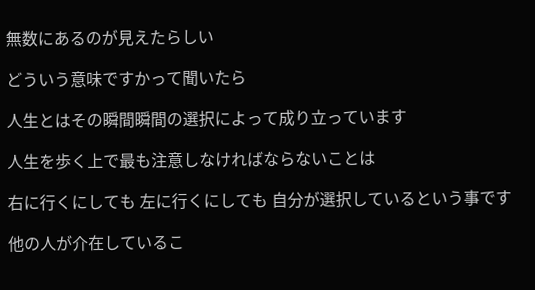無数にあるのが見えたらしい

どういう意味ですかって聞いたら

人生とはその瞬間瞬間の選択によって成り立っています

人生を歩く上で最も注意しなければならないことは

右に行くにしても 左に行くにしても 自分が選択しているという事です

他の人が介在しているこ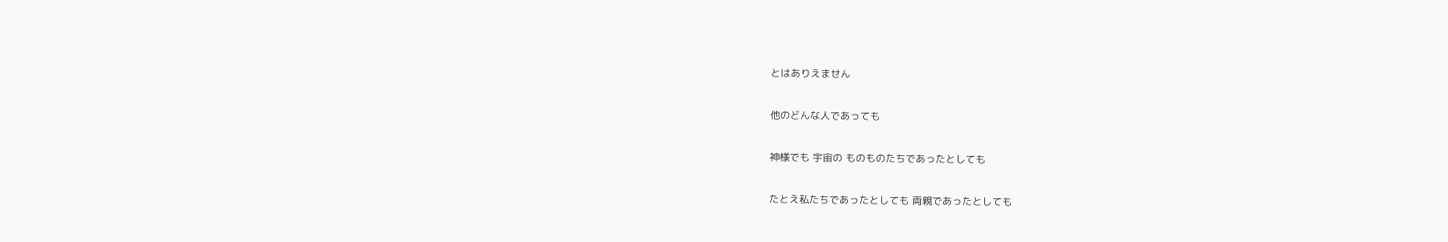とはありえません

他のどんな人であっても

神様でも 宇宙の ものものたちであったとしても

たとえ私たちであったとしても 両親であったとしても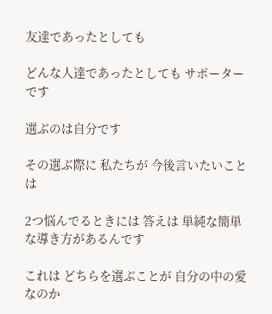友達であったとしても

どんな人達であったとしても サポーターです

選ぶのは自分です

その選ぶ際に 私たちが 今後言いたいことは

2つ悩んでるときには 答えは 単純な簡単な導き方があるんです

これは どちらを選ぶことが 自分の中の愛なのか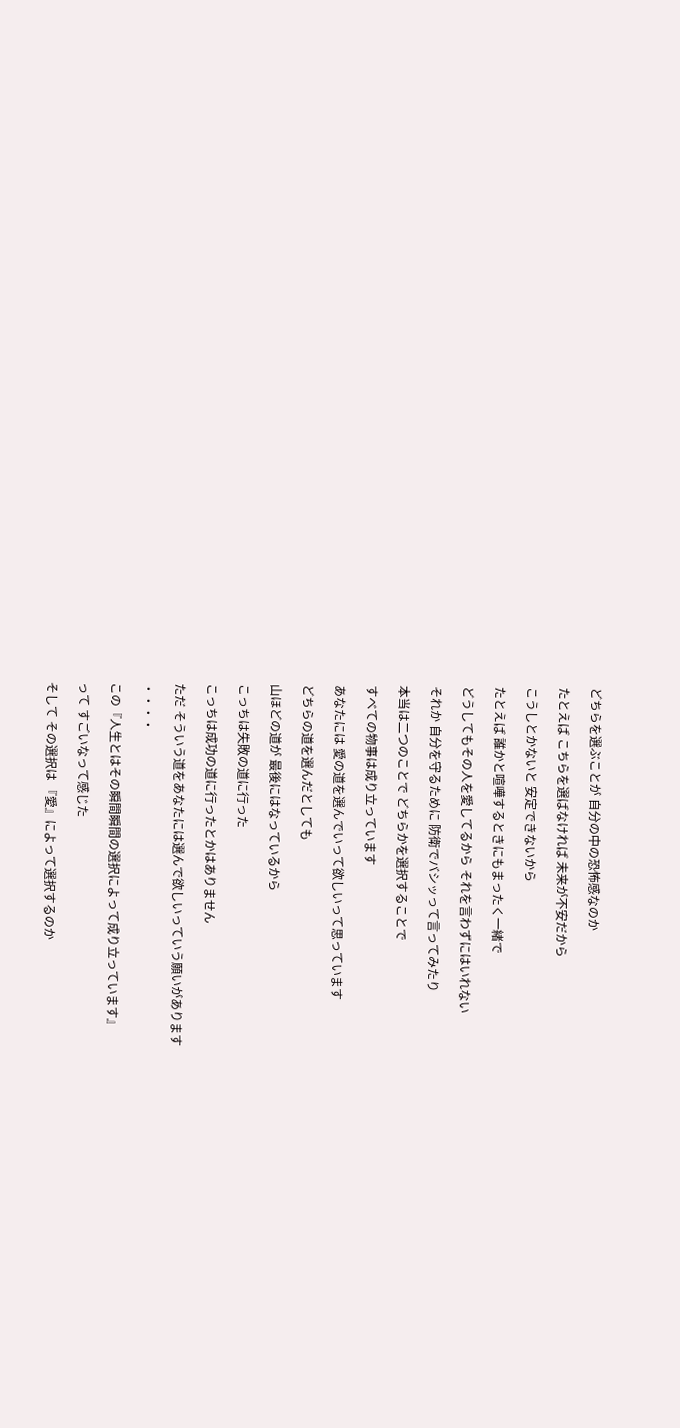どちらを選ぶことが 自分の中の恐怖感なのか

たとえば こちらを選ばなければ 未来が不安だから

こうしとかないと 安定できないから

たとえば 誰かと喧嘩するときにもまったく一緒で

どうしてもその人を愛してるから それを言わずにはいれない

それか 自分を守るために 防衛でバシッって言ってみたり

本当は二つのことで どちらかを選択することで

すべての物事は成り立っています

あなたには 愛の道を選んでいって欲しいって思っています

どちらの道を選んだとしても

山ほどの道が 最後にはなっているから

こっちは失敗の道に行った

こっちは成功の道に行ったとかはありません

ただ そういう道をあなたには選んで欲しいっていう願いがあります

・・・・

この『人生とはその瞬間瞬間の選択によって成り立っています』

って すごいなって感じた

そして その選択は 『愛』によって選択するのか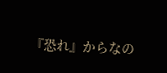『恐れ』からなの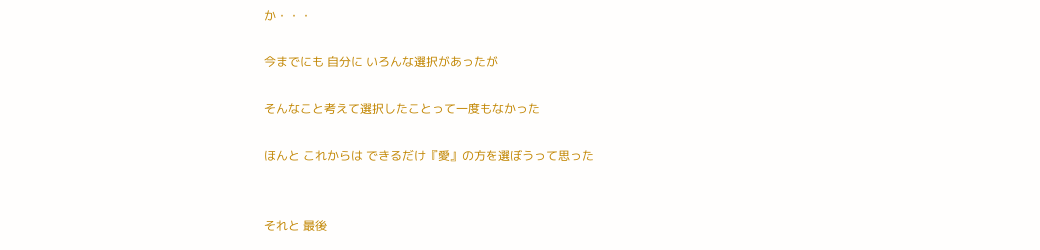か・・・

今までにも 自分に いろんな選択があったが

そんなこと考えて選択したことって一度もなかった

ほんと これからは できるだけ『愛』の方を選ぼうって思った


それと 最後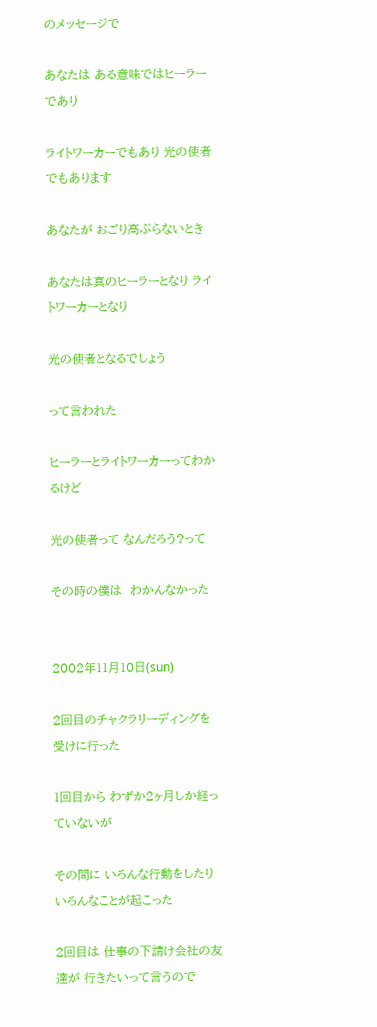のメッセージで

あなたは ある意味ではヒーラーであり

ライトワーカーでもあり 光の使者でもあります

あなたが おごり高ぶらないとき

あなたは真のヒーラーとなり ライトワーカーとなり

光の使者となるでしょう

って言われた

ヒーラーとライトワーカーってわかるけど

光の使者って なんだろう?って

その時の僕は  わかんなかった


2002年11月10日(sun)

2回目のチャクラリーディングを受けに行った

1回目から わずか2ヶ月しか経っていないが

その間に いろんな行動をしたり いろんなことが起こった

2回目は 仕事の下請け会社の友達が 行きたいって言うので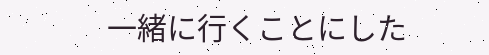一緒に行くことにした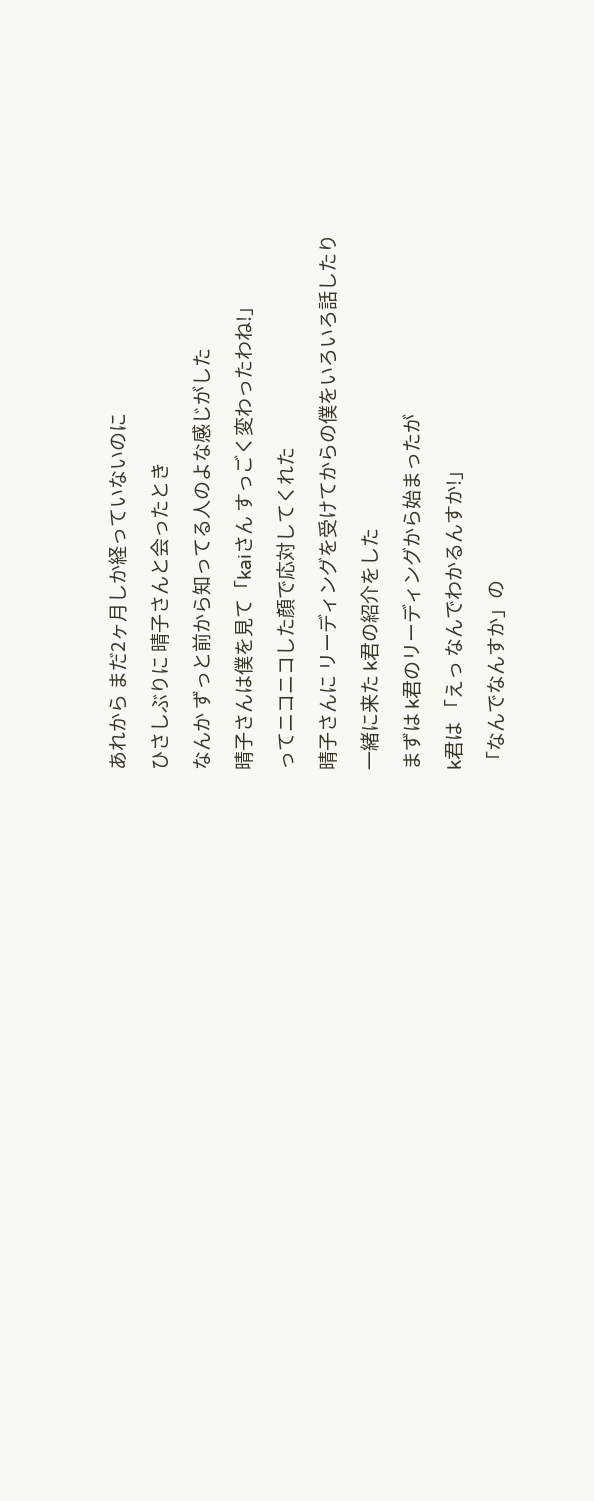あれから まだ2ヶ月しか経っていないのに

ひさしぶりに 晴子さんと会ったとき

なんか ずっと前から知ってる人のよな感じがした

晴子さんは僕を見て「kaiさん すっごく変わったわね!」

ってニコニコした顔で応対してくれた

晴子さんに リーディングを受けてからの僕をいろいろ話したり

一緒に来た k君の紹介をした

まずは k君のリーディングから始まったが

k君は 「えっ なんでわかるんすか!」

「なんでなんすか」の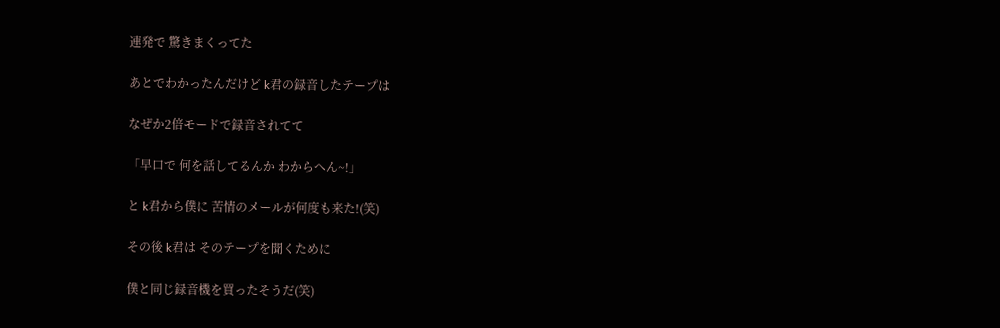連発で 驚きまくってた

あとでわかったんだけど k君の録音したテープは

なぜか2倍モードで録音されてて

「早口で 何を話してるんか わからへん~!」

と k君から僕に 苦情のメールが何度も来た!(笑)

その後 k君は そのテープを聞くために

僕と同じ録音機を買ったそうだ(笑)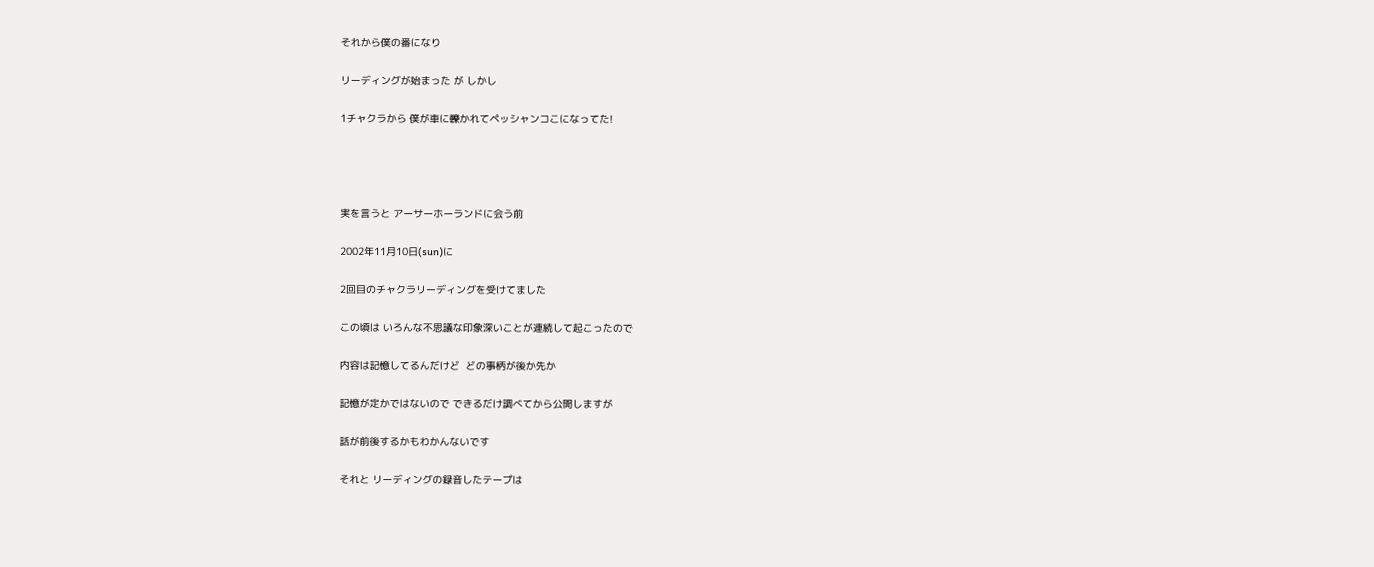それから僕の番になり

リーディングが始まった が しかし

1チャクラから 僕が車に轢かれてペッシャンコこになってた!




実を言うと アーサーホーランドに会う前

2002年11月10日(sun)に

2回目のチャクラリーディングを受けてました

この頃は いろんな不思議な印象深いことが連続して起こったので

内容は記憶してるんだけど  どの事柄が後か先か

記憶が定かではないので できるだけ調べてから公開しますが

話が前後するかもわかんないです

それと リーディングの録音したテープは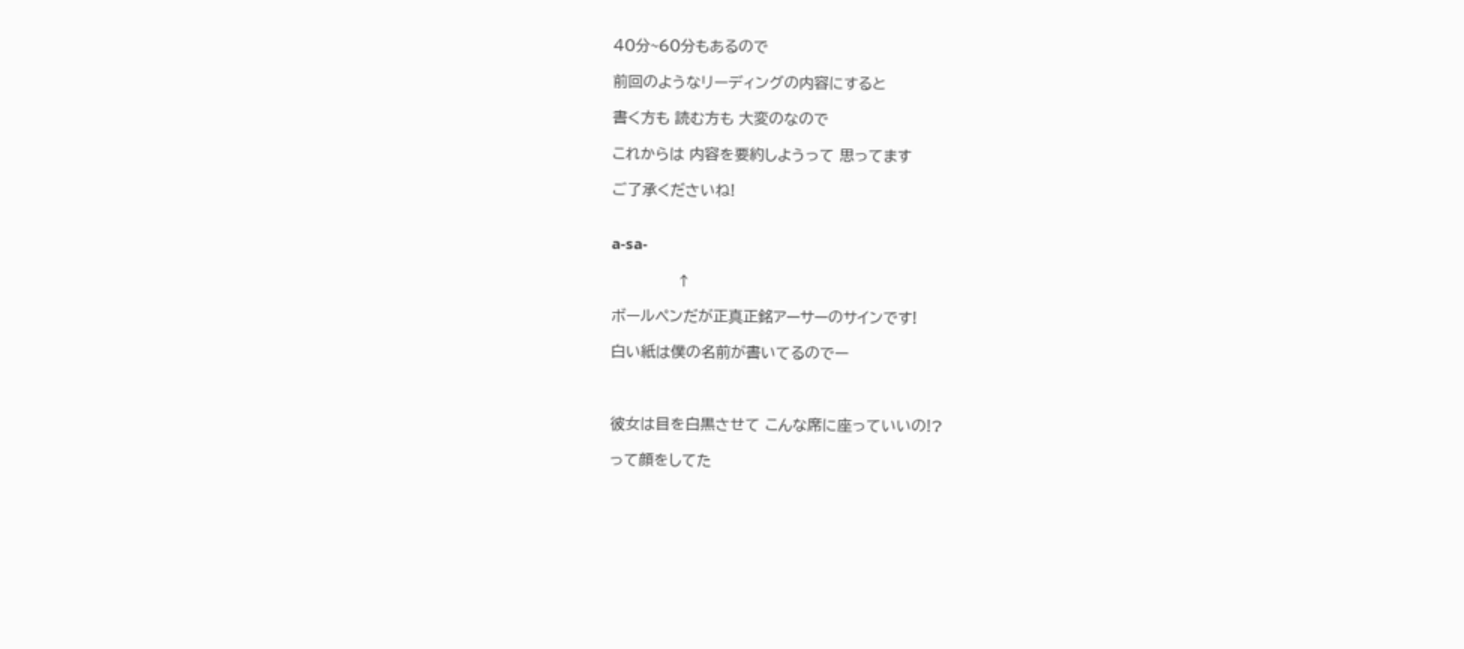40分~60分もあるので

前回のようなリーディングの内容にすると

書く方も 読む方も 大変のなので

これからは 内容を要約しようって 思ってます

ご了承くださいね!


a-sa-

             ↑

ボールペンだが正真正銘アーサーのサインです!

白い紙は僕の名前が書いてるのでー



彼女は目を白黒させて こんな席に座っていいの!?

って顔をしてた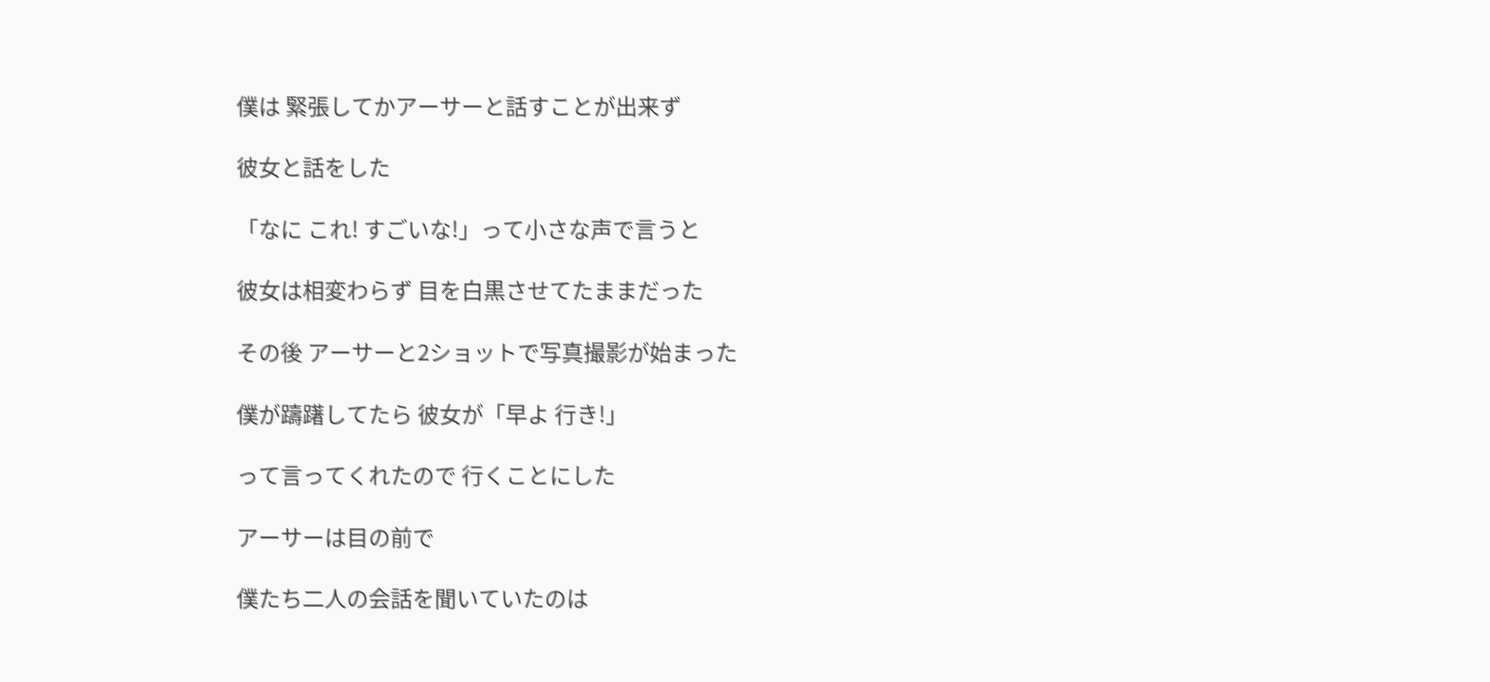僕は 緊張してかアーサーと話すことが出来ず

彼女と話をした

「なに これ! すごいな!」って小さな声で言うと

彼女は相変わらず 目を白黒させてたままだった

その後 アーサーと2ショットで写真撮影が始まった

僕が躊躇してたら 彼女が「早よ 行き!」

って言ってくれたので 行くことにした

アーサーは目の前で

僕たち二人の会話を聞いていたのは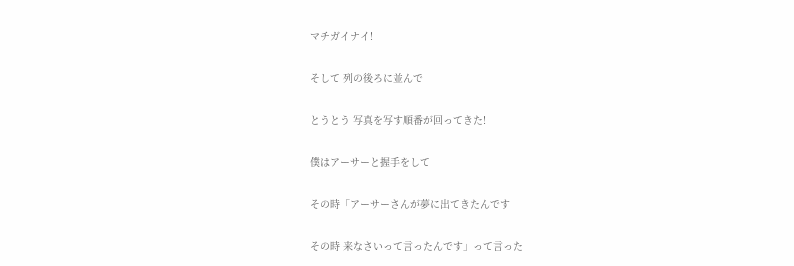マチガイナイ!

そして 列の後ろに並んで

とうとう 写真を写す順番が回ってきた!

僕はアーサーと握手をして

その時「アーサーさんが夢に出てきたんです

その時 来なさいって言ったんです」って言った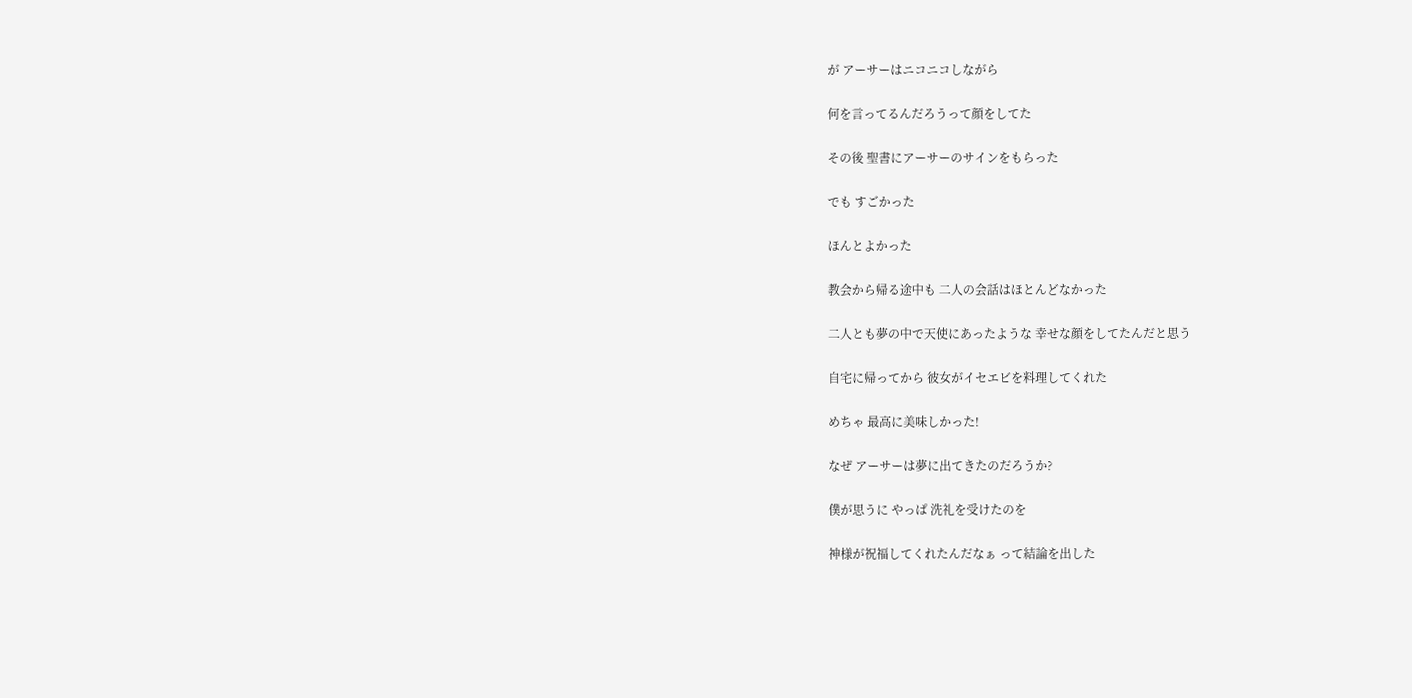が アーサーはニコニコしながら

何を言ってるんだろうって顔をしてた

その後 聖書にアーサーのサインをもらった

でも すごかった

ほんとよかった

教会から帰る途中も 二人の会話はほとんどなかった

二人とも夢の中で天使にあったような 幸せな顔をしてたんだと思う

自宅に帰ってから 彼女がイセエビを料理してくれた

めちゃ 最高に美味しかった!

なぜ アーサーは夢に出てきたのだろうか?

僕が思うに やっぱ 洗礼を受けたのを

神様が祝福してくれたんだなぁ って結論を出した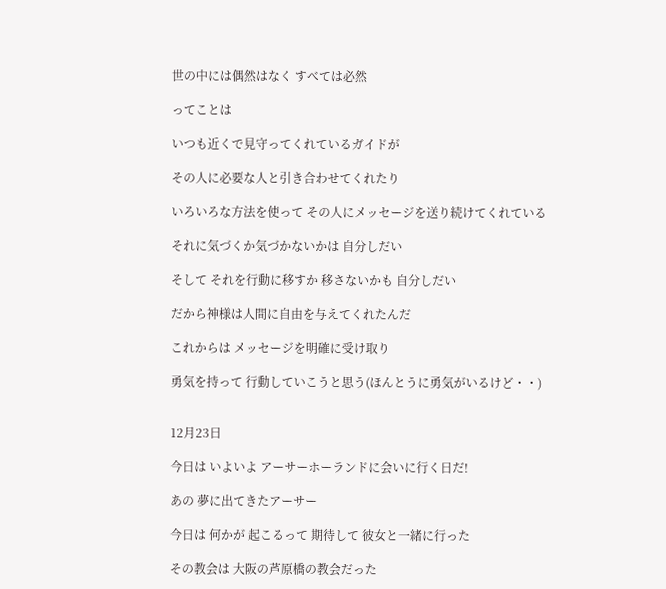世の中には偶然はなく すべては必然

ってことは

いつも近くで見守ってくれているガイドが

その人に必要な人と引き合わせてくれたり

いろいろな方法を使って その人にメッセージを送り続けてくれている

それに気づくか気づかないかは 自分しだい

そして それを行動に移すか 移さないかも 自分しだい

だから神様は人間に自由を与えてくれたんだ

これからは メッセージを明確に受け取り

勇気を持って 行動していこうと思う(ほんとうに勇気がいるけど・・)


12月23日

今日は いよいよ アーサーホーランドに会いに行く日だ!

あの 夢に出てきたアーサー

今日は 何かが 起こるって 期待して 彼女と一緒に行った

その教会は 大阪の芦原橋の教会だった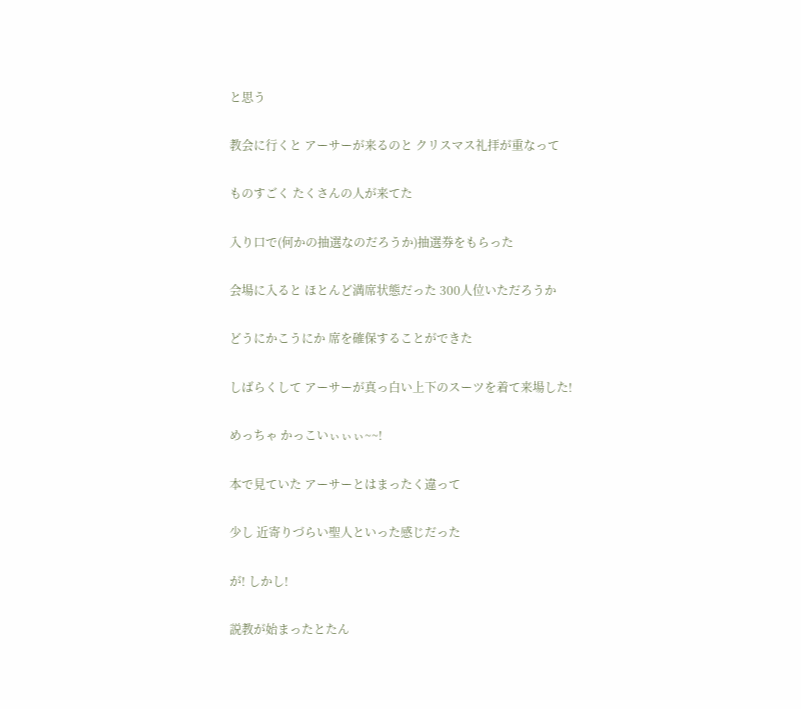と思う

教会に行くと アーサーが来るのと クリスマス礼拝が重なって

ものすごく たくさんの人が来てた

入り口で(何かの抽選なのだろうか)抽選券をもらった

会場に入ると ほとんど満席状態だった 300人位いただろうか

どうにかこうにか 席を確保することができた

しばらくして アーサーが真っ白い上下のスーツを着て来場した!

めっちゃ かっこいぃぃぃ~~!

本で見ていた アーサーとはまったく違って

少し 近寄りづらい聖人といった感じだった

が! しかし!

説教が始まったとたん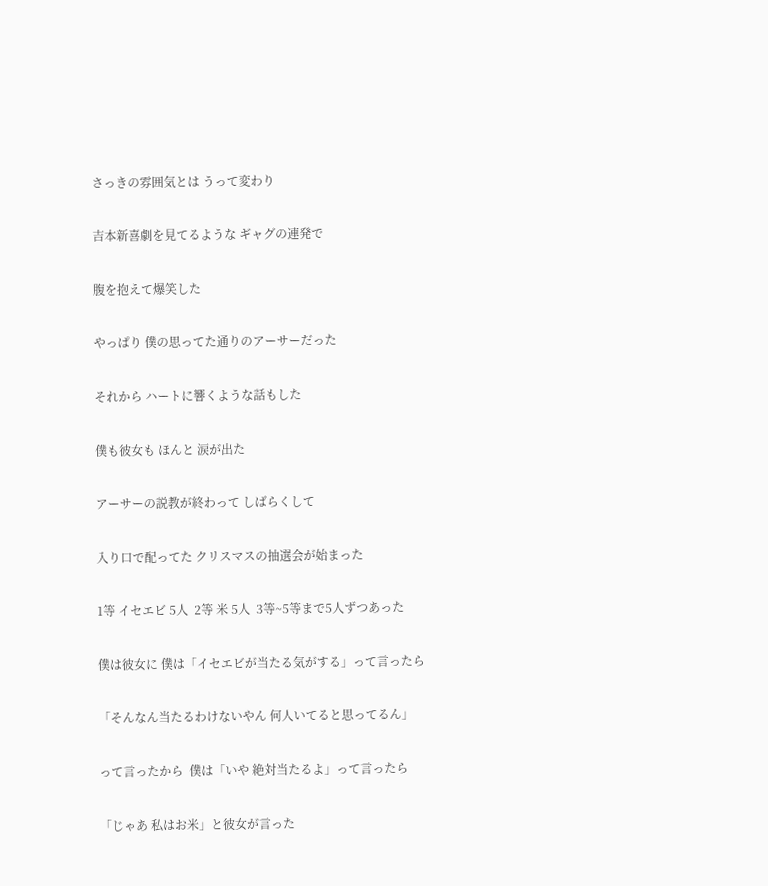さっきの雰囲気とは うって変わり

吉本新喜劇を見てるような ギャグの連発で

腹を抱えて爆笑した

やっぱり 僕の思ってた通りのアーサーだった

それから ハートに響くような話もした

僕も彼女も ほんと 涙が出た

アーサーの説教が終わって しばらくして

入り口で配ってた クリスマスの抽選会が始まった

1等 イセエビ 5人  2等 米 5人  3等~5等まで5人ずつあった

僕は彼女に 僕は「イセエビが当たる気がする」って言ったら

「そんなん当たるわけないやん 何人いてると思ってるん」

って言ったから  僕は「いや 絶対当たるよ」って言ったら

「じゃあ 私はお米」と彼女が言った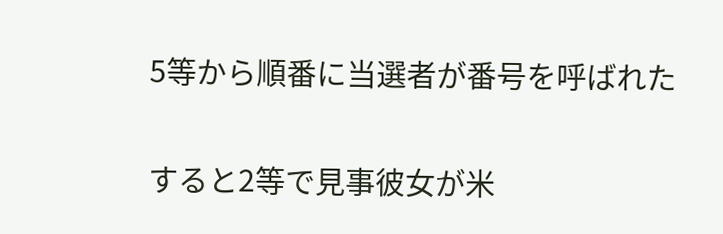5等から順番に当選者が番号を呼ばれた

すると2等で見事彼女が米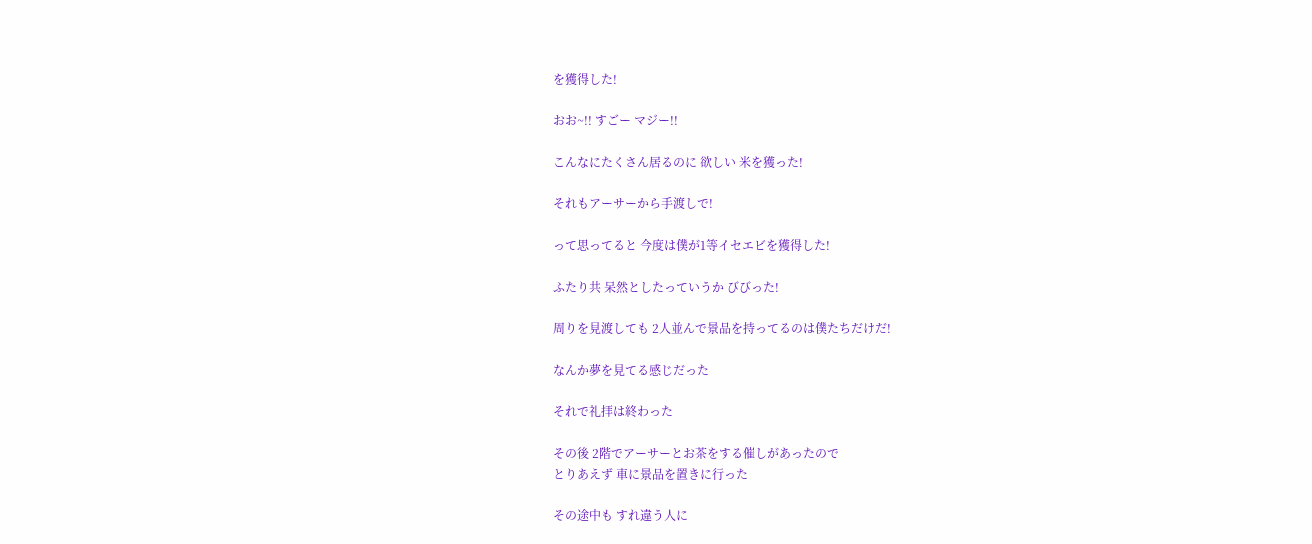を獲得した!

おお~!! すごー マジー!!

こんなにたくさん居るのに 欲しい 米を獲った!

それもアーサーから手渡しで!

って思ってると 今度は僕が1等イセエビを獲得した!

ふたり共 呆然としたっていうか びびった!

周りを見渡しても 2人並んで景品を持ってるのは僕たちだけだ!

なんか夢を見てる感じだった

それで礼拝は終わった

その後 2階でアーサーとお茶をする催しがあったので
とりあえず 車に景品を置きに行った

その途中も すれ違う人に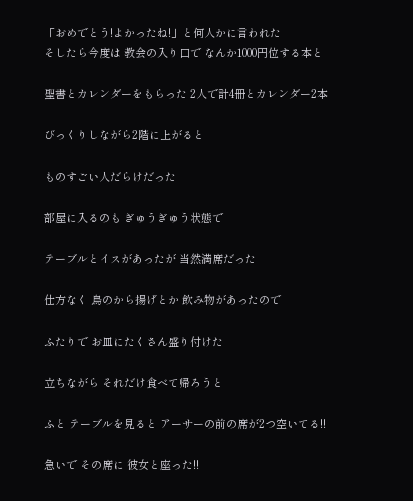「おめでとう!よかったね!」と何人かに言われた
そしたら今度は 教会の入り口で なんか1000円位する本と

聖書とカレンダーをもらった 2人で計4冊とカレンダー2本

びっくりしながら2階に上がると

ものすごい人だらけだった

部屋に入るのも ぎゅうぎゅう状態で

テーブルとイスがあったが 当然満席だった

仕方なく 鳥のから揚げとか 飲み物があったので

ふたりで お皿にたくさん盛り付けた

立ちながら それだけ食べて帰ろうと

ふと テーブルを見ると アーサーの前の席が2つ空いてる!!

急いで その席に 彼女と座った!!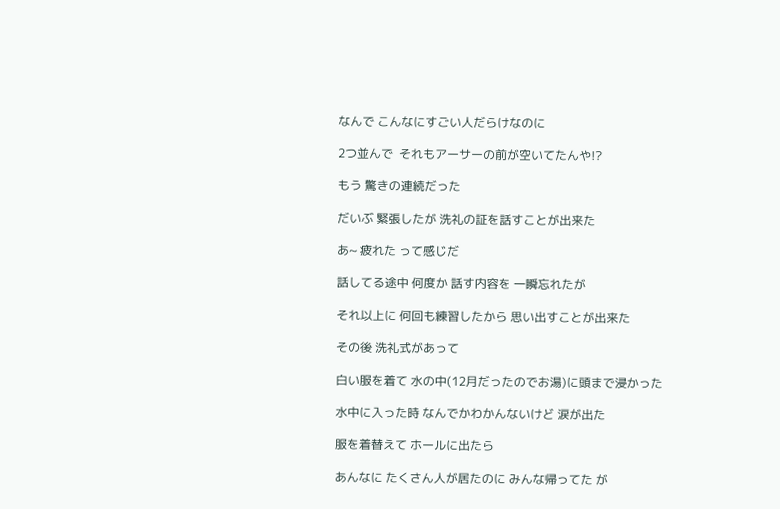なんで こんなにすごい人だらけなのに

2つ並んで  それもアーサーの前が空いてたんや!?

もう 驚きの連続だった

だいぶ 緊張したが 洗礼の証を話すことが出来た

あ~ 疲れた って感じだ

話してる途中 何度か 話す内容を 一瞬忘れたが

それ以上に 何回も練習したから 思い出すことが出来た

その後 洗礼式があって

白い服を着て 水の中(12月だったのでお湯)に頭まで浸かった

水中に入った時 なんでかわかんないけど 涙が出た

服を着替えて ホールに出たら

あんなに たくさん人が居たのに みんな帰ってた が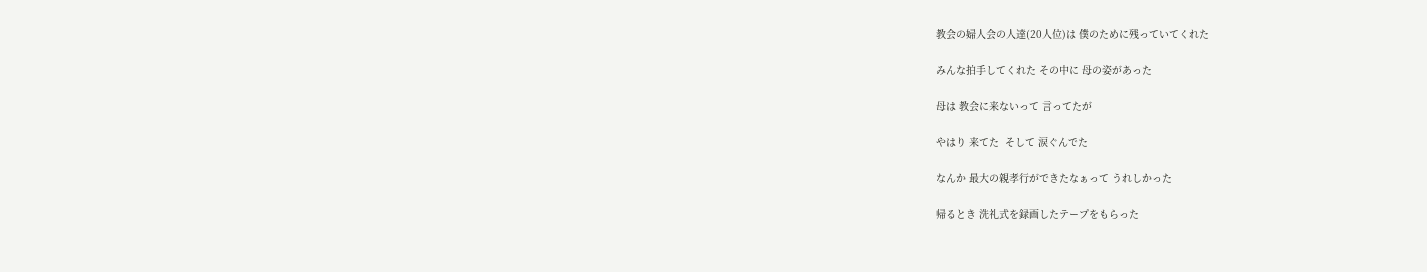教会の婦人会の人達(20人位)は 僕のために残っていてくれた

みんな拍手してくれた その中に 母の姿があった

母は 教会に来ないって 言ってたが

やはり 来てた  そして 涙ぐんでた

なんか 最大の親孝行ができたなぁって うれしかった

帰るとき 洗礼式を録画したテープをもらった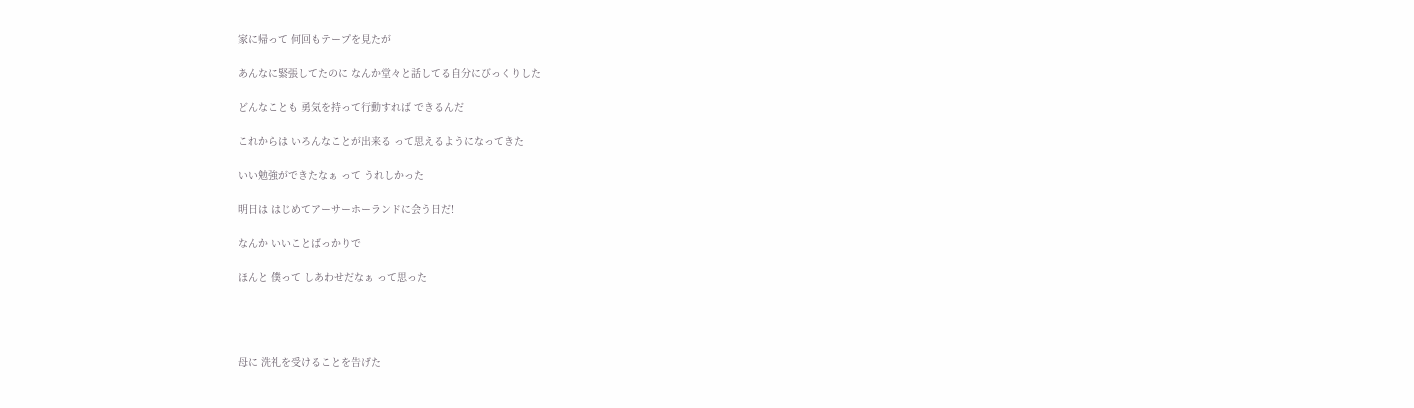家に帰って 何回もテープを見たが

あんなに緊張してたのに なんか堂々と話してる自分にびっくりした

どんなことも 勇気を持って行動すれば できるんだ

これからは いろんなことが出来る って思えるようになってきた

いい勉強ができたなぁ って うれしかった

明日は はじめてアーサーホーランドに会う日だ!

なんか いいことばっかりで

ほんと 僕って しあわせだなぁ って思った




母に 洗礼を受けることを告げた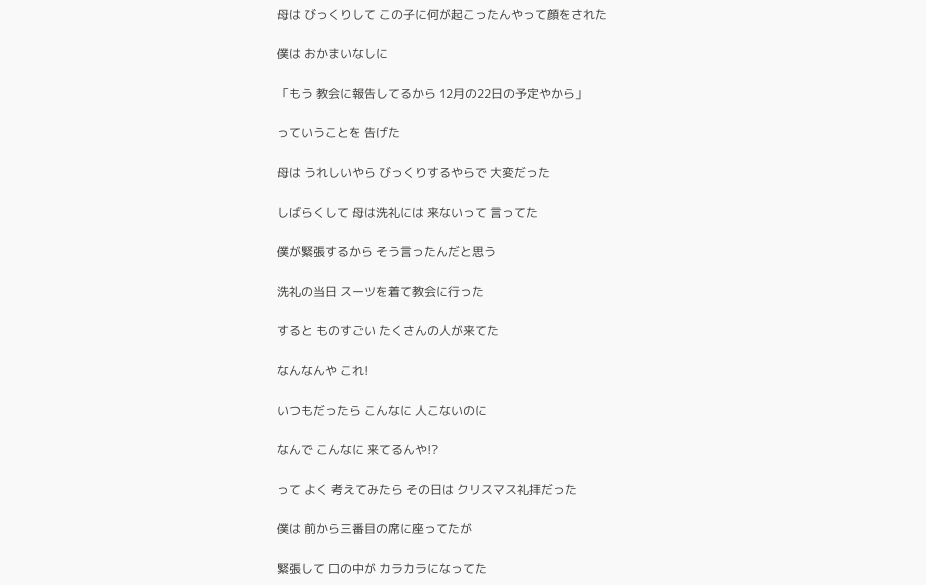母は びっくりして この子に何が起こったんやって顔をされた

僕は おかまいなしに

「もう 教会に報告してるから 12月の22日の予定やから」

っていうことを 告げた

母は うれしいやら びっくりするやらで 大変だった

しばらくして 母は洗礼には 来ないって 言ってた

僕が緊張するから そう言ったんだと思う

洗礼の当日 スーツを着て教会に行った

すると ものすごい たくさんの人が来てた

なんなんや これ!

いつもだったら こんなに 人こないのに

なんで こんなに 来てるんや!?

って よく 考えてみたら その日は クリスマス礼拝だった

僕は 前から三番目の席に座ってたが

緊張して 口の中が カラカラになってた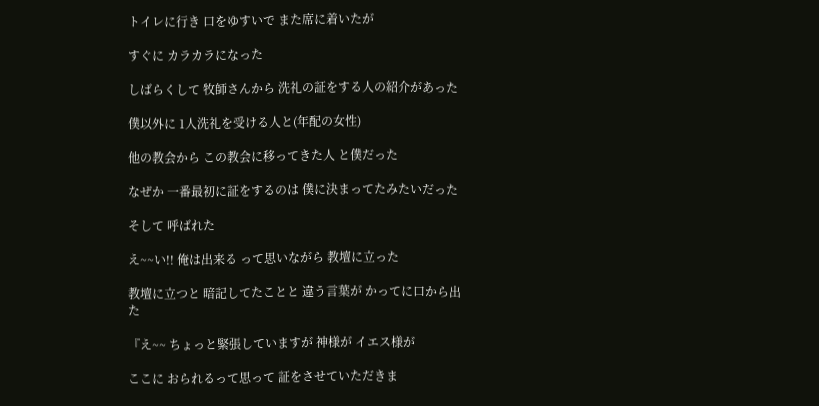トイレに行き 口をゆすいで また席に着いたが

すぐに カラカラになった

しばらくして 牧師さんから 洗礼の証をする人の紹介があった

僕以外に 1人洗礼を受ける人と(年配の女性)

他の教会から この教会に移ってきた人 と僕だった

なぜか 一番最初に証をするのは 僕に決まってたみたいだった

そして 呼ばれた

え~~い!! 俺は出来る って思いながら 教壇に立った

教壇に立つと 暗記してたことと 違う言葉が かってに口から出た

『え~~ ちょっと緊張していますが 神様が イエス様が

ここに おられるって思って 証をさせていただきま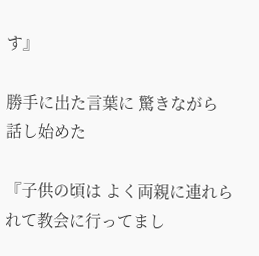す』

勝手に出た言葉に 驚きながら 話し始めた

『子供の頃は よく両親に連れられて教会に行ってまし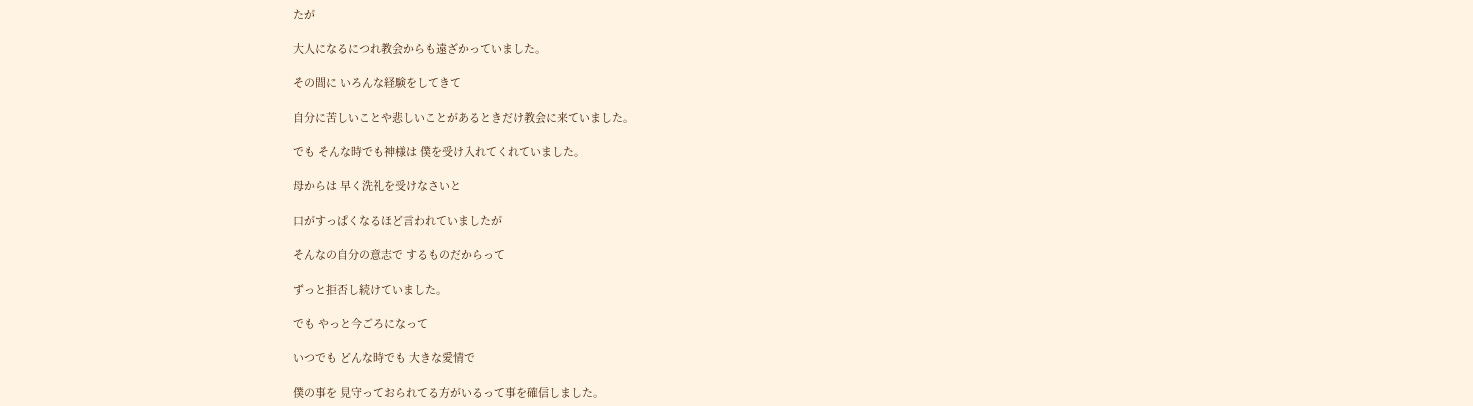たが

大人になるにつれ教会からも遠ざかっていました。

その間に いろんな経験をしてきて

自分に苦しいことや悲しいことがあるときだけ教会に来ていました。

でも そんな時でも神様は 僕を受け入れてくれていました。

母からは 早く洗礼を受けなさいと

口がすっぱくなるほど言われていましたが

そんなの自分の意志で するものだからって

ずっと拒否し続けていました。

でも やっと今ごろになって

いつでも どんな時でも 大きな愛情で

僕の事を 見守っておられてる方がいるって事を確信しました。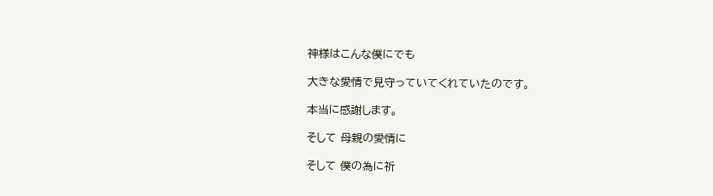神様はこんな僕にでも

大きな愛情で見守っていてくれていたのです。

本当に感謝します。

そして 母親の愛情に

そして 僕の為に祈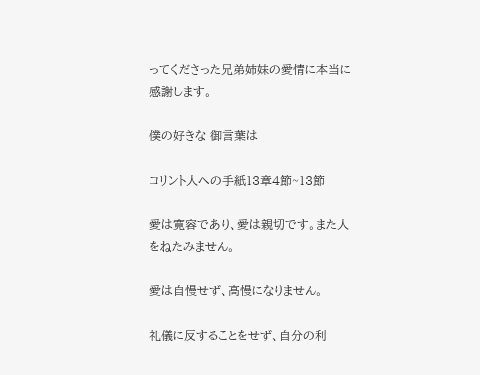ってくださった兄弟姉妹の愛情に本当に感謝します。

僕の好きな 御言葉は

コリント人への手紙13章4節~13節

愛は寛容であり、愛は親切です。また人をねたみません。

愛は自慢せず、高慢になりません。

礼儀に反することをせず、自分の利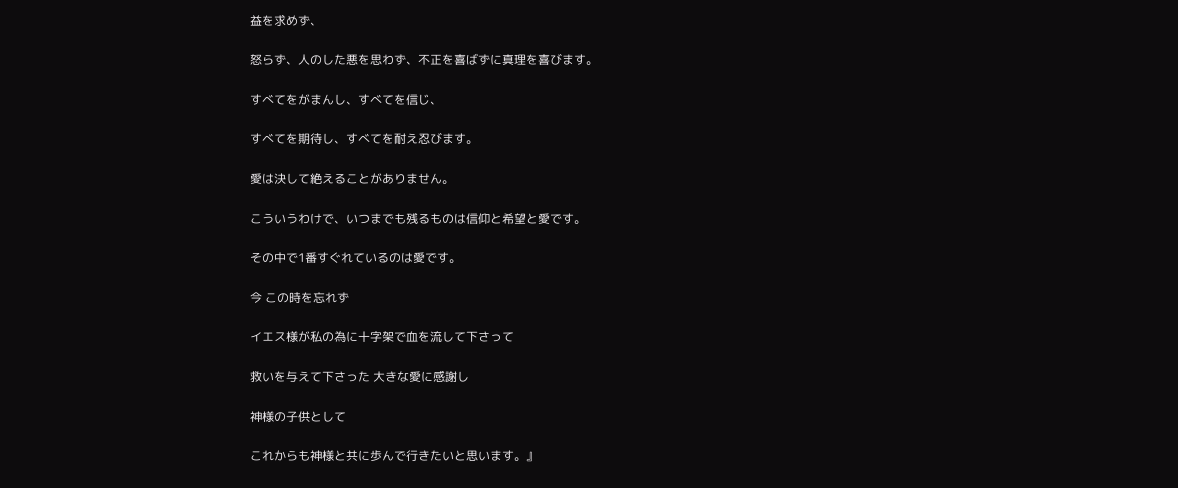益を求めず、

怒らず、人のした悪を思わず、不正を喜ばずに真理を喜びます。

すべてをがまんし、すべてを信じ、

すべてを期待し、すべてを耐え忍びます。

愛は決して絶えることがありません。

こういうわけで、いつまでも残るものは信仰と希望と愛です。

その中で1番すぐれているのは愛です。

今 この時を忘れず

イエス様が私の為に十字架で血を流して下さって

救いを与えて下さった 大きな愛に感謝し

神様の子供として

これからも神様と共に歩んで行きたいと思います。』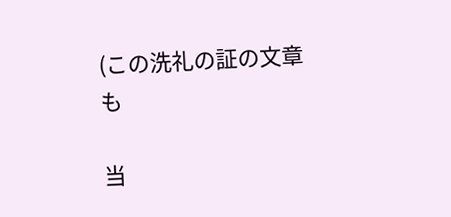(この洗礼の証の文章も

当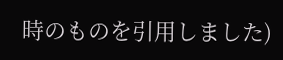時のものを引用しました)